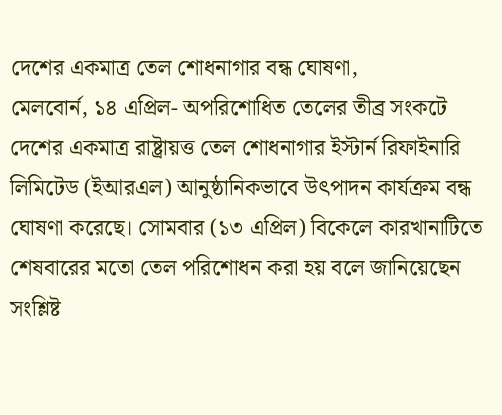দেশের একমাত্র তেল শোধনাগার বন্ধ ঘোষণা,
মেলবোর্ন, ১৪ এপ্রিল- অপরিশোধিত তেলের তীব্র সংকটে দেশের একমাত্র রাষ্ট্রায়ত্ত তেল শোধনাগার ইস্টার্ন রিফাইনারি লিমিটেড (ইআরএল) আনুষ্ঠানিকভাবে উৎপাদন কার্যক্রম বন্ধ ঘোষণা করেছে। সোমবার (১৩ এপ্রিল) বিকেলে কারখানাটিতে শেষবারের মতো তেল পরিশোধন করা হয় বলে জানিয়েছেন সংশ্লিষ্ট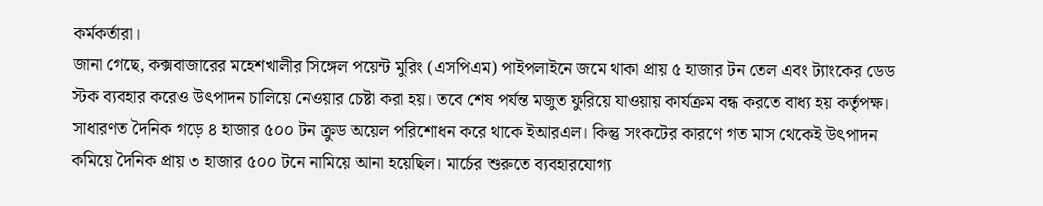কর্মকর্তারা।
জানা গেছে, কক্সবাজারের মহেশখালীর সিঙ্গেল পয়েন্ট মুরিং (এসপিএম) পাইপলাইনে জমে থাকা প্রায় ৫ হাজার টন তেল এবং ট্যাংকের ডেড স্টক ব্যবহার করেও উৎপাদন চালিয়ে নেওয়ার চেষ্টা করা হয়। তবে শেষ পর্যন্ত মজুত ফুরিয়ে যাওয়ায় কার্যক্রম বন্ধ করতে বাধ্য হয় কর্তৃপক্ষ।
সাধারণত দৈনিক গড়ে ৪ হাজার ৫০০ টন ক্রুড অয়েল পরিশোধন করে থাকে ইআরএল। কিন্তু সংকটের কারণে গত মাস থেকেই উৎপাদন কমিয়ে দৈনিক প্রায় ৩ হাজার ৫০০ টনে নামিয়ে আনা হয়েছিল। মার্চের শুরুতে ব্যবহারযোগ্য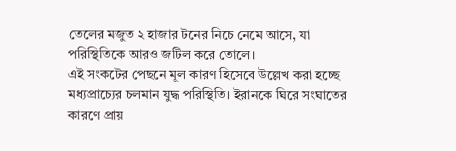তেলের মজুত ২ হাজার টনের নিচে নেমে আসে, যা পরিস্থিতিকে আরও জটিল করে তোলে।
এই সংকটের পেছনে মূল কারণ হিসেবে উল্লেখ করা হচ্ছে মধ্যপ্রাচ্যের চলমান যুদ্ধ পরিস্থিতি। ইরানকে ঘিরে সংঘাতের কারণে প্রায়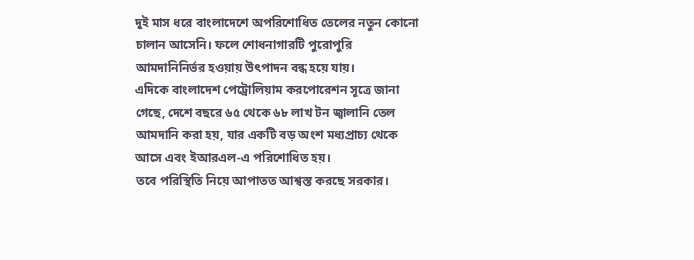দুই মাস ধরে বাংলাদেশে অপরিশোধিত তেলের নতুন কোনো চালান আসেনি। ফলে শোধনাগারটি পুরোপুরি আমদানিনির্ভর হওয়ায় উৎপাদন বন্ধ হয়ে যায়।
এদিকে বাংলাদেশ পেট্রোলিয়াম করপোরেশন সূত্রে জানা গেছে, দেশে বছরে ৬৫ থেকে ৬৮ লাখ টন জ্বালানি তেল আমদানি করা হয়, যার একটি বড় অংশ মধ্যপ্রাচ্য থেকে আসে এবং ইআরএল-এ পরিশোধিত হয়।
তবে পরিস্থিতি নিয়ে আপাতত আশ্বস্ত করছে সরকার।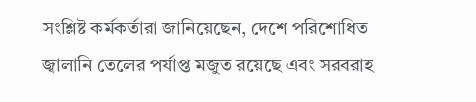সংশ্লিষ্ট কর্মকর্তারা জানিয়েছেন, দেশে পরিশোধিত জ্বালানি তেলের পর্যাপ্ত মজুত রয়েছে এবং সরবরাহ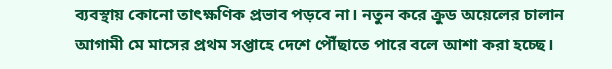ব্যবস্থায় কোনো তাৎক্ষণিক প্রভাব পড়বে না। নতুন করে ক্রুড অয়েলের চালান আগামী মে মাসের প্রথম সপ্তাহে দেশে পৌঁছাতে পারে বলে আশা করা হচ্ছে।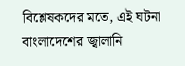বিশ্লেষকদের মতে, এই ঘটনা বাংলাদেশের জ্বালানি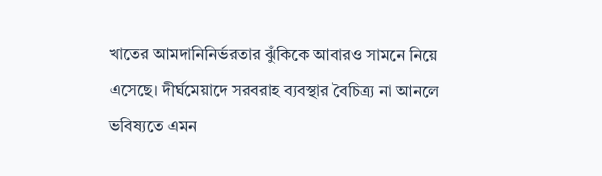খাতের আমদানিনির্ভরতার ঝুঁকিকে আবারও সামনে নিয়ে এসেছে। দীর্ঘমেয়াদে সরবরাহ ব্যবস্থার বৈচিত্র্য না আনলে ভবিষ্যতে এমন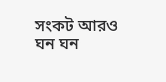সংকট আরও ঘন ঘন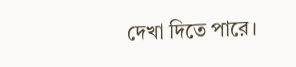দেখা দিতে পারে।